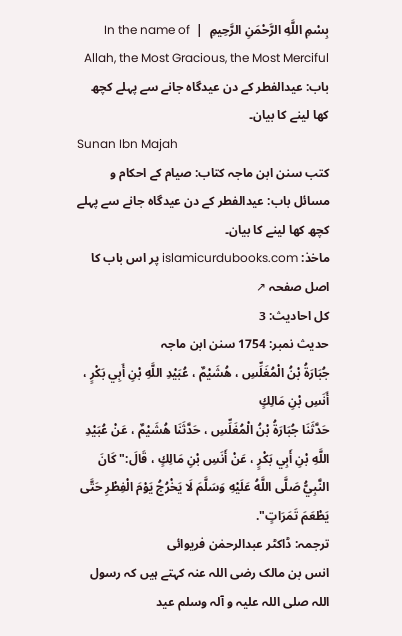بِسْمِ اللَّهِ الرَّحْمَنِ الرَّحِيمِ  |  In the name of Allah, the Most Gracious, the Most Merciful
باب: عیدالفطر کے دن عیدگاہ جانے سے پہلے کچھ کھا لینے کا بیان۔
Sunan Ibn Majah
کتب سنن ابن ماجہ کتاب: صیام کے احکام و مسائل باب: عیدالفطر کے دن عیدگاہ جانے سے پہلے کچھ کھا لینے کا بیان۔
ماخذ: islamicurdubooks.com پر اس باب کا اصل صفحہ ↗
کل احادیث: 3
حدیث نمبر: 1754 سنن ابن ماجہ
جُبَارَةُ بْنُ الْمُغَلِّسِ ، هُشَيْمٌ ، عُبَيْدِ اللَّهِ بْنِ أَبِي بَكْرٍ ، أَنَسِ بْنِ مَالِكٍ
حَدَّثَنَا جُبَارَةُ بْنُ الْمُغَلِّسِ ، حَدَّثَنَا هُشَيْمٌ ، عَنْ عُبَيْدِ اللَّهِ بْنِ أَبِي بَكْرٍ ، عَنْ أَنَسِ بْنِ مَالِكٍ ، قَالَ:" كَانَ النَّبِيُّ صَلَّى اللَّهُ عَلَيْهِ وَسَلَّمَ لَا يَخْرُجُ يَوْمَ الْفِطْرِ حَتَّى يَطْعَمَ تَمَرَاتٍ".
ترجمہ: ڈاکٹر عبدالرحمٰن فریوائی
انس بن مالک رضی اللہ عنہ کہتے ہیں کہ رسول اللہ صلی اللہ علیہ و آلہ وسلم عید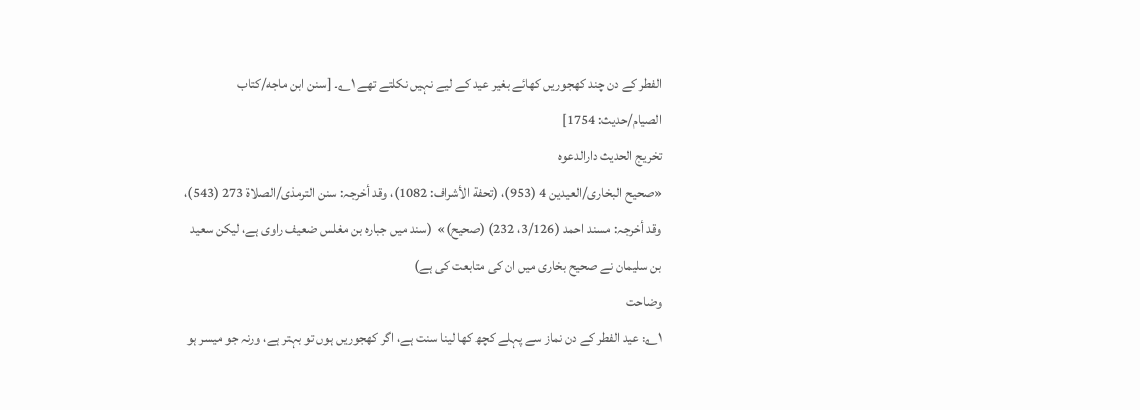الفطر کے دن چند کھجوریں کھائے بغیر عید کے لیے نہیں نکلتے تھے ۱؎۔ [سنن ابن ماجه/كتاب الصيام/حدیث: 1754]
تخریج الحدیث دارالدعوہ
«صحیح البخاری/العیدین 4 (953)، (تحفة الأشراف: 1082)، وقد أخرجہ: سنن الترمذی/الصلاة 273 (543)، وقد أخرجہ: مسند احمد (3/126، 232) (صحیح)»  (سند میں جبارہ بن مغلس ضعیف راوی ہے، لیکن سعید بن سلیمان نے صحیح بخاری میں ان کی متابعت کی ہے)
وضاحت
۱؎: عید الفطر کے دن نماز سے پہلے کچھ کھا لینا سنت ہے، اگر کھجوریں ہوں تو بہتر ہے، ورنہ جو میسر ہو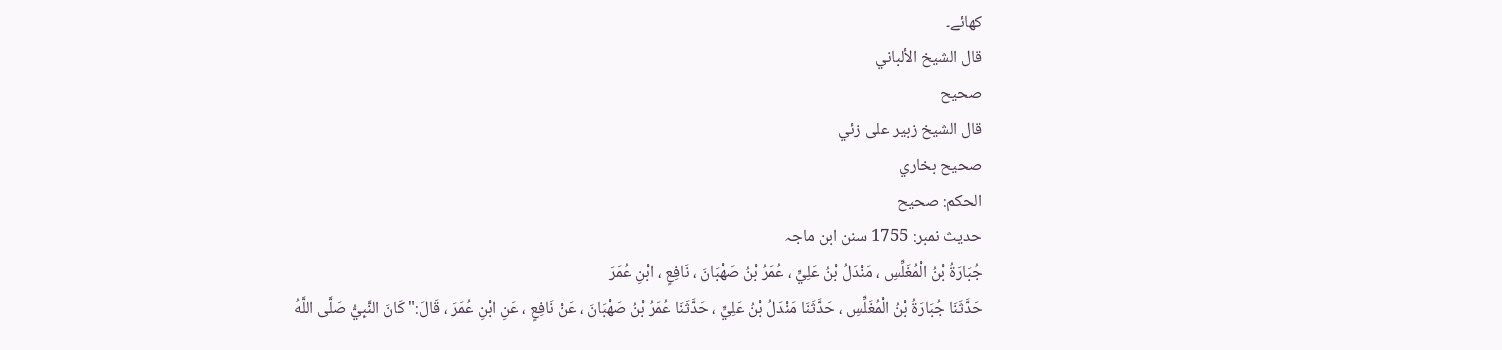کھائے۔
قال الشيخ الألباني
صحيح
قال الشيخ زبير على زئي
صحيح بخاري
الحكم: صحيح
حدیث نمبر: 1755 سنن ابن ماجہ
جُبَارَةُ بْنُ الْمُغَلِّسِ ، مَنْدَلُ بْنُ عَلِيٍّ ، عُمَرُ بْنُ صَهْبَانَ ، نَافِعٍ ، ابْنِ عُمَرَ
حَدَّثَنَا جُبَارَةُ بْنُ الْمُغَلِّسِ ، حَدَّثَنَا مَنْدَلُ بْنُ عَلِيٍّ ، حَدَّثَنَا عُمَرُ بْنُ صَهْبَانَ ، عَنْ نَافِعٍ ، عَنِ ابْنِ عُمَرَ ، قَالَ:" كَانَ النَّبِيُّ صَلَّى اللَّهُ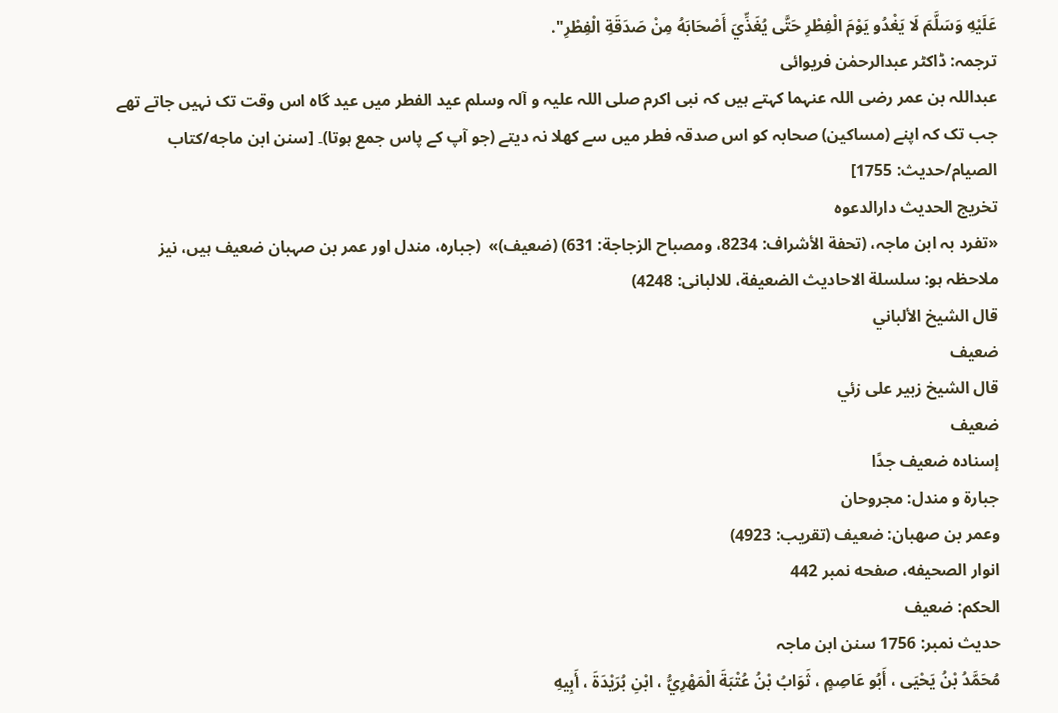عَلَيْهِ وَسَلَّمَ لَا يَغْدُو يَوْمَ الْفِطْرِ حَتَّى يُغَذِّيَ أَصْحَابَهُ مِنْ صَدَقَةِ الْفِطْرِ".
ترجمہ: ڈاکٹر عبدالرحمٰن فریوائی
عبداللہ بن عمر رضی اللہ عنہما کہتے ہیں کہ نبی اکرم صلی اللہ علیہ و آلہ وسلم عید الفطر میں عید گاہ اس وقت تک نہیں جاتے تھے جب تک کہ اپنے (مساکین) صحابہ کو اس صدقہ فطر میں سے کھلا نہ دیتے (جو آپ کے پاس جمع ہوتا)۔ [سنن ابن ماجه/كتاب الصيام/حدیث: 1755]
تخریج الحدیث دارالدعوہ
«تفرد بہ ابن ماجہ، (تحفة الأشراف: 8234، ومصباح الزجاجة: 631) (ضعیف)»  (جبارہ، مندل اور عمر بن صہبان ضعیف ہیں، نیز ملاحظہ ہو: سلسلة الاحادیث الضعیفة، للالبانی: 4248)
قال الشيخ الألباني
ضعيف
قال الشيخ زبير على زئي
ضعيف
إسناده ضعيف جدًا
جبارة و مندل: مجروحان
وعمر بن صھبان: ضعيف (تقريب: 4923)
انوار الصحيفه، صفحه نمبر 442
الحكم: ضعيف
حدیث نمبر: 1756 سنن ابن ماجہ
مُحَمَّدُ بْنُ يَحْيَى ، أَبُو عَاصِمٍ ، ثَوَابُ بْنُ عُتْبَةَ الْمَهْرِيُّ ، ابْنِ بُرَيْدَةَ ، أَبِيهِ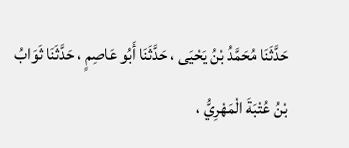حَدَّثَنَا مُحَمَّدُ بْنُ يَحْيَى ، حَدَّثَنَا أَبُو عَاصِمٍ ، حَدَّثَنَا ثَوَابُ بْنُ عُتْبَةَ الْمَهْرِيُّ ،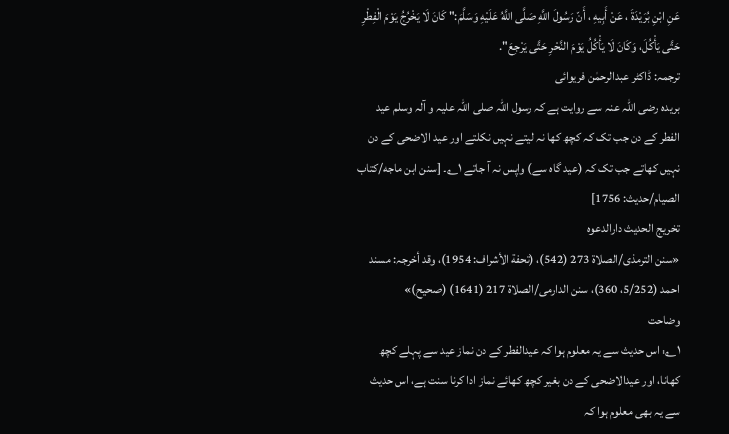عَنِ ابْنِ بُرَيْدَةَ ، عَنْ أَبِيهِ ، أَنّ رَسُولَ اللَّهِ صَلَّى اللَّهُ عَلَيْهِ وَسَلَّمَ:" كَانَ لَا يَخْرُجُ يَوْمَ الْفِطْرِ حَتَّى يَأْكُلَ، وَكَانَ لَا يَأْكُلُ يَوْمَ النَّحْرِ حَتَّى يَرْجِعَ".
ترجمہ: ڈاکٹر عبدالرحمٰن فریوائی
بریدہ رضی اللہ عنہ سے روایت ہے کہ رسول اللہ صلی اللہ علیہ و آلہ وسلم عید الفطر کے دن جب تک کہ کچھ کھا نہ لیتے نہیں نکلتے اور عید الاضحی کے دن نہیں کھاتے جب تک کہ (عید گاہ سے) واپس نہ آ جاتے ۱؎۔ [سنن ابن ماجه/كتاب الصيام/حدیث: 1756]
تخریج الحدیث دارالدعوہ
«سنن الترمذی/الصلاة 273 (542)، (تحفة الأشراف: 1954)، وقد أخرجہ: مسند احمد (5/252، 360)، سنن الدارمی/الصلاة 217 (1641) (صحیح)»
وضاحت
۱؎: اس حدیث سے یہ معلوم ہوا کہ عیدالفطر کے دن نماز عید سے پہلے کچھ کھانا، اور عیدالاضحی کے دن بغیر کچھ کھائے نماز ادا کرنا سنت ہے، اس حدیث سے یہ بھی معلوم ہوا کہ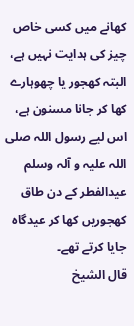کھانے میں کسی خاص چیز کی ہدایت نہیں ہے، البتہ کھجور یا چھوہارے کھا کر جانا مسنون ہے، اس لیے رسول اللہ صلی اللہ علیہ و آلہ وسلم عیدالفطر کے دن طاق کھجوریں کھا کر عیدگاہ جایا کرتے تھے۔
قال الشيخ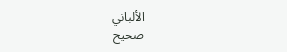الألباني
صحيح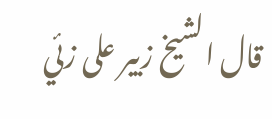قال الشيخ زبير على زئي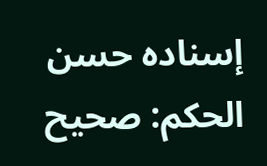إسناده حسن
الحكم: صحيح